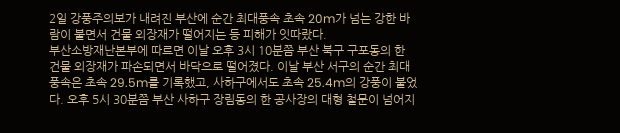2일 강풍주의보가 내려진 부산에 순간 최대풍속 초속 20m가 넘는 강한 바람이 불면서 건물 외장재가 떨어지는 등 피해가 잇따랐다.
부산소방재난본부에 따르면 이날 오후 3시 10분쯤 부산 북구 구포동의 한 건물 외장재가 파손되면서 바닥으로 떨어졌다. 이날 부산 서구의 순간 최대 풍속은 초속 29.5m를 기록했고, 사하구에서도 초속 25.4m의 강풍이 불었다. 오후 5시 30분쯤 부산 사하구 장림동의 한 공사장의 대형 철문이 넘어지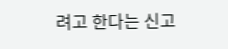려고 한다는 신고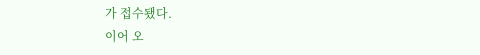가 접수됐다.
이어 오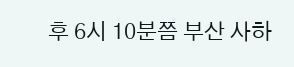후 6시 10분쯤 부산 사하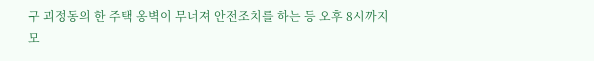구 괴정동의 한 주택 옹벽이 무너져 안전조치를 하는 등 오후 8시까지 모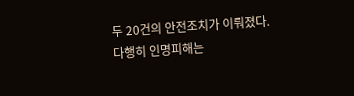두 20건의 안전조치가 이뤄졌다.
다행히 인명피해는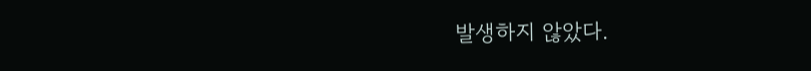발생하지 않았다.